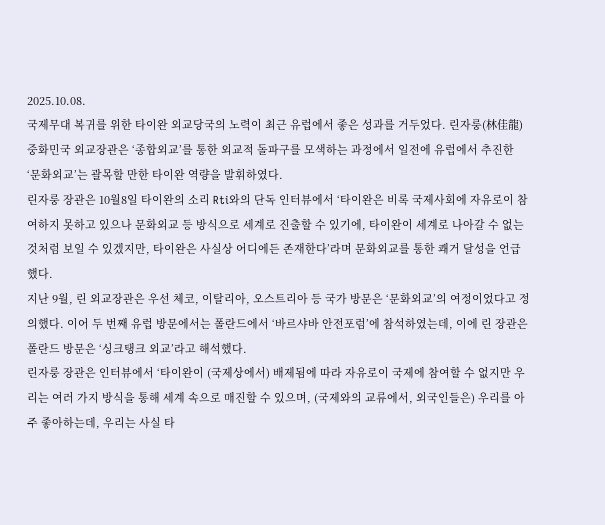2025.10.08.
국제무대 복귀를 위한 타이완 외교당국의 노력이 최근 유럽에서 좋은 성과를 거두었다. 린자룽(林佳龍) 중화민국 외교장관은 ‘종합외교’를 통한 외교적 돌파구를 모색하는 과정에서 일전에 유럽에서 추진한 ‘문화외교’는 괄목할 만한 타이완 역량을 발휘하였다.
린자룽 장관은 10월8일 타이완의 소리 Rti와의 단독 인터뷰에서 ‘타이완은 비록 국제사회에 자유로이 참여하지 못하고 있으나 문화외교 등 방식으로 세계로 진출할 수 있기에, 타이완이 세계로 나아갈 수 없는 것처럼 보일 수 있겠지만, 타이완은 사실상 어디에든 존재한다’라며 문화외교를 통한 쾌거 달성을 언급했다.
지난 9월, 린 외교장관은 우선 체코, 이탈리아, 오스트리아 등 국가 방문은 ‘문화외교’의 여정이었다고 정의했다. 이어 두 번째 유럽 방문에서는 폴란드에서 ‘바르샤바 안전포럼’에 참석하였는데, 이에 린 장관은 폴란드 방문은 ‘싱크탱크 외교’라고 해석했다.
린자룽 장관은 인터뷰에서 ‘타이완이 (국제상에서) 배제됨에 따라 자유로이 국제에 참여할 수 없지만 우리는 여러 가지 방식을 통해 세계 속으로 매진할 수 있으며, (국제와의 교류에서, 외국인들은) 우리를 아주 좋아하는데, 우리는 사실 타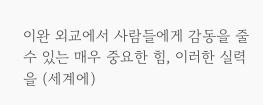이완 외교에서 사람들에게 감동을 줄 수 있는 매우 중요한 힘, 이러한 실력을 (세계에)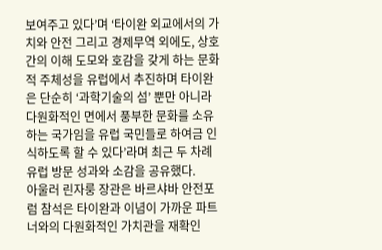보여주고 있다’며 ‘타이완 외교에서의 가치와 안전 그리고 경제무역 외에도, 상호간의 이해 도모와 호감을 갖게 하는 문화적 주체성을 유럽에서 추진하며 타이완은 단순히 ‘과학기술의 섬’ 뿐만 아니라 다원화적인 면에서 풍부한 문화를 소유하는 국가임을 유럽 국민들로 하여금 인식하도록 할 수 있다’라며 최근 두 차례 유럽 방문 성과와 소감을 공유했다.
아울러 린자룽 장관은 바르샤바 안전포럼 참석은 타이완과 이념이 가까운 파트너와의 다원화적인 가치관을 재확인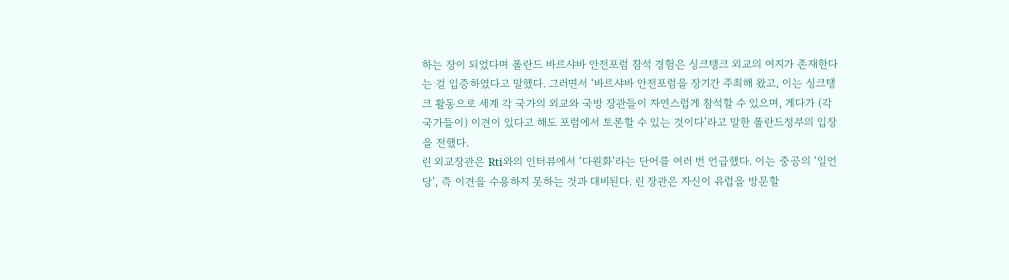하는 장이 되었다며 폴란드 바르샤바 안전포럼 참석 경험은 싱크탱크 외교의 여지가 존재한다는 걸 입증하였다고 말했다. 그러면서 ‘바르샤바 안전포럼을 장기간 주최해 왔고, 이는 싱크탱크 활동으로 세계 각 국가의 외교와 국방 장관들이 자연스럽게 참석할 수 있으며, 게다가 (각 국가들이) 이견이 있다고 해도 포럼에서 토론할 수 있는 것이다’라고 말한 폴란드정부의 입장을 전했다.
린 외교장관은 Rti와의 인터뷰에서 ‘다원화’라는 단어를 여러 번 언급했다. 이는 중공의 ‘일언당’, 즉 이견을 수용하지 못하는 것과 대비된다. 린 장관은 자신이 유럽을 방문할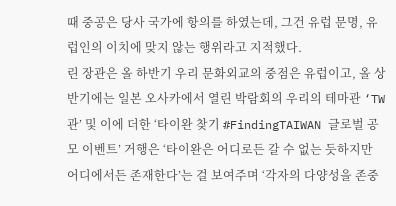때 중공은 당사 국가에 항의를 하였는데, 그건 유럽 문명, 유럽인의 이치에 맞지 않는 행위라고 지적했다.
린 장관은 올 하반기 우리 문화외교의 중점은 유럽이고, 올 상반기에는 일본 오사카에서 열린 박람회의 우리의 테마관 ‘TW관’ 및 이에 더한 ‘타이완 찾기 #FindingTAIWAN 글로벌 공모 이벤트’ 거행은 ‘타이완은 어디로든 갈 수 없는 듯하지만 어디에서든 존재한다’는 걸 보여주며 ‘각자의 다양성을 존중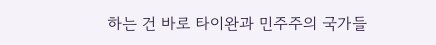하는 건 바로 타이완과 민주주의 국가들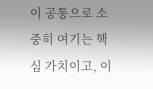이 공통으로 소중히 여기는 핵심 가치이고, 이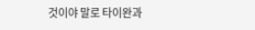것이야 말로 타이완과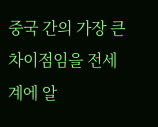중국 간의 가장 큰 차이점임을 전세계에 알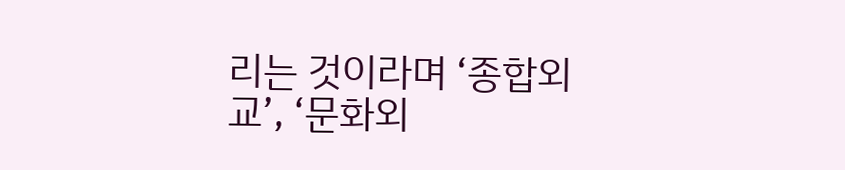리는 것이라며 ‘종합외교’, ‘문화외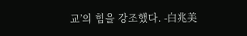교’의 힘을 강조했다. -白兆美